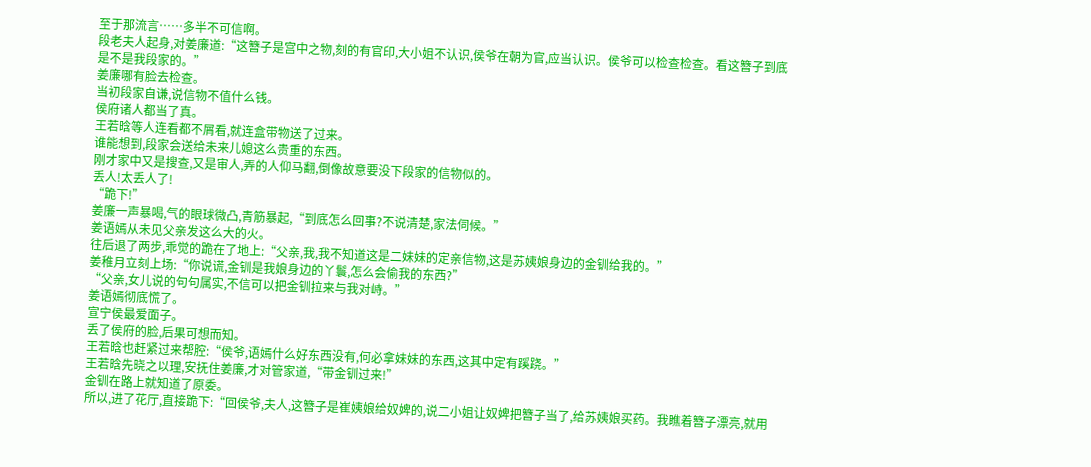至于那流言……多半不可信啊。
段老夫人起身,对姜廉道:“这簪子是宫中之物,刻的有官印,大小姐不认识,侯爷在朝为官,应当认识。侯爷可以检查检查。看这簪子到底是不是我段家的。”
姜廉哪有脸去检查。
当初段家自谦,说信物不值什么钱。
侯府诸人都当了真。
王若晗等人连看都不屑看,就连盒带物送了过来。
谁能想到,段家会送给未来儿媳这么贵重的东西。
刚才家中又是搜查,又是审人,弄的人仰马翻,倒像故意要没下段家的信物似的。
丢人!太丢人了!
“跪下!”
姜廉一声暴喝,气的眼球微凸,青筋暴起,“到底怎么回事?不说清楚,家法伺候。”
姜语嫣从未见父亲发这么大的火。
往后退了两步,乖觉的跪在了地上:“父亲,我,我不知道这是二妹妹的定亲信物,这是苏姨娘身边的金钏给我的。”
姜稚月立刻上场:“你说谎,金钏是我娘身边的丫鬟,怎么会偷我的东西?”
“父亲,女儿说的句句属实,不信可以把金钏拉来与我对峙。”
姜语嫣彻底慌了。
宣宁侯最爱面子。
丢了侯府的脸,后果可想而知。
王若晗也赶紧过来帮腔:“侯爷,语嫣什么好东西没有,何必拿妹妹的东西,这其中定有蹊跷。”
王若晗先晓之以理,安抚住姜廉,才对管家道,“带金钏过来!”
金钏在路上就知道了原委。
所以,进了花厅,直接跪下:“回侯爷,夫人,这簪子是崔姨娘给奴婢的,说二小姐让奴婢把簪子当了,给苏姨娘买药。我瞧着簪子漂亮,就用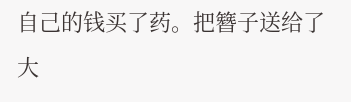自己的钱买了药。把簪子送给了大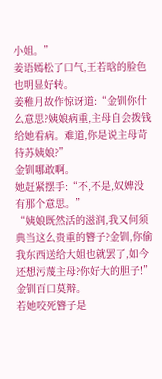小姐。”
姜语嫣松了口气,王若晗的脸色也明显好转。
姜稚月故作惊讶道:“金钏你什么意思?姨娘病重,主母自会拨钱给她看病。难道,你是说主母苛待苏姨娘?”
金钏哪敢啊。
她赶紧摆手:“不,不是,奴婢没有那个意思。”
“姨娘既然活的滋润,我又何须典当这么贵重的簪子?金钏,你偷我东西送给大姐也就罢了,如今还想污蔑主母?你好大的胆子!”
金钏百口莫辩。
若她咬死簪子是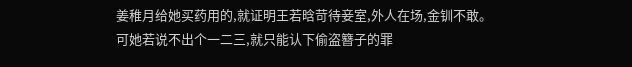姜稚月给她买药用的,就证明王若晗苛待妾室,外人在场,金钏不敢。
可她若说不出个一二三,就只能认下偷盗簪子的罪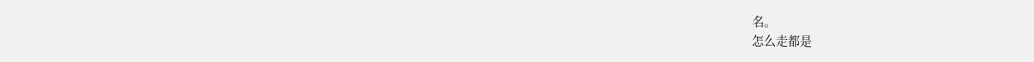名。
怎么走都是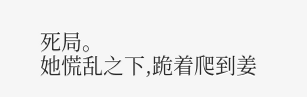死局。
她慌乱之下,跪着爬到姜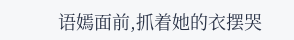语嫣面前,抓着她的衣摆哭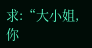求:“大小姐,你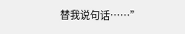替我说句话……”